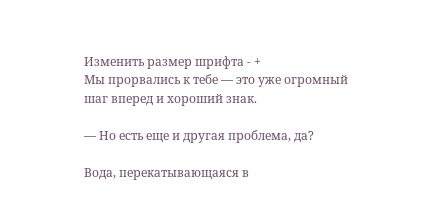Изменить размер шрифта - +
Мы прорвались к тебе — это уже огромный шаг вперед и хороший знак.

— Но есть еще и другая проблема, да?

Вода, перекатывающаяся в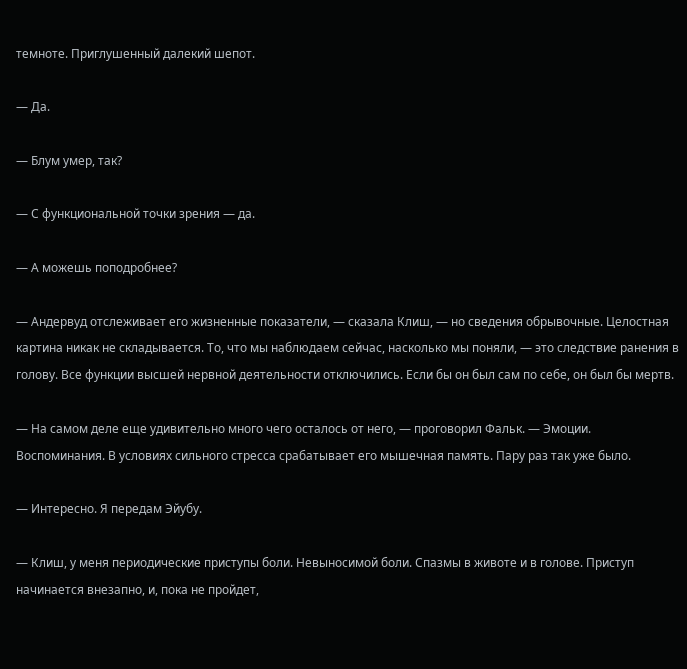темноте. Приглушенный далекий шепот.

— Да.

— Блум умер, так?

— С функциональной точки зрения — да.

— А можешь поподробнее?

— Андервуд отслеживает его жизненные показатели, — сказала Клиш, — но сведения обрывочные. Целостная картина никак не складывается. То, что мы наблюдаем сейчас, насколько мы поняли, — это следствие ранения в голову. Все функции высшей нервной деятельности отключились. Если бы он был сам по себе, он был бы мертв.

— На самом деле еще удивительно много чего осталось от него, — проговорил Фальк. — Эмоции. Воспоминания. В условиях сильного стресса срабатывает его мышечная память. Пару раз так уже было.

— Интересно. Я передам Эйубу.

— Клиш, у меня периодические приступы боли. Невыносимой боли. Спазмы в животе и в голове. Приступ начинается внезапно, и, пока не пройдет,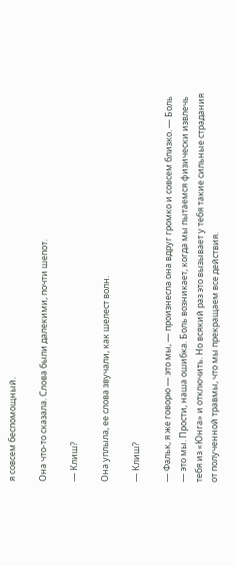я совсем беспомощный.

Она что-то сказала. Слова были далекими, почти шепот.

— Клиш?

Она уплыла, ее слова звучали, как шелест волн.

— Клиш?

— Фальк, я же говорю — это мы, — произнесла она вдруг громко и совсем близко. — Боль — это мы. Прости, наша ошибка. Боль возникает, когда мы пытаемся физически извлечь тебя из «Юнга» и отключить. Но всякий раз это вызывает у тебя такие сильные страдания от полученной травмы, что мы прекращаем все действия.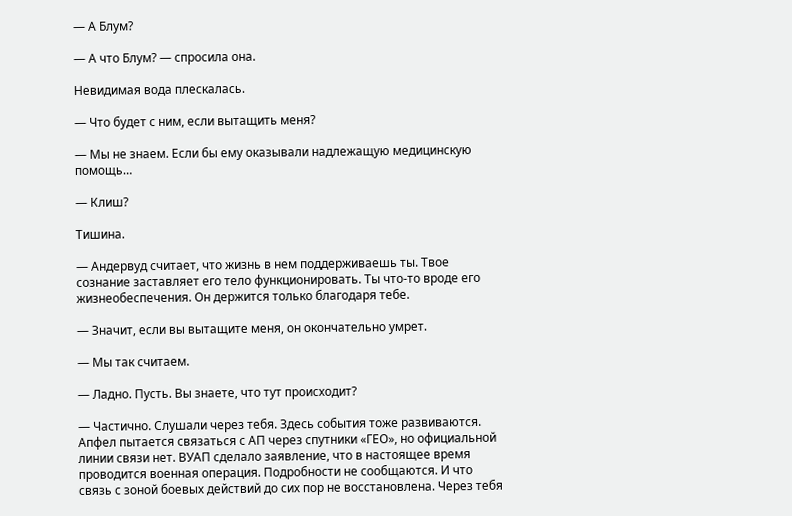— А Блум?

— А что Блум? — спросила она.

Невидимая вода плескалась.

— Что будет с ним, если вытащить меня?

— Мы не знаем. Если бы ему оказывали надлежащую медицинскую помощь…

— Клиш?

Тишина.

— Андервуд считает, что жизнь в нем поддерживаешь ты. Твое сознание заставляет его тело функционировать. Ты что-то вроде его жизнеобеспечения. Он держится только благодаря тебе.

— Значит, если вы вытащите меня, он окончательно умрет.

— Мы так считаем.

— Ладно. Пусть. Вы знаете, что тут происходит?

— Частично. Слушали через тебя. Здесь события тоже развиваются. Апфел пытается связаться с АП через спутники «ГЕО», но официальной линии связи нет. ВУАП сделало заявление, что в настоящее время проводится военная операция. Подробности не сообщаются. И что связь с зоной боевых действий до сих пор не восстановлена. Через тебя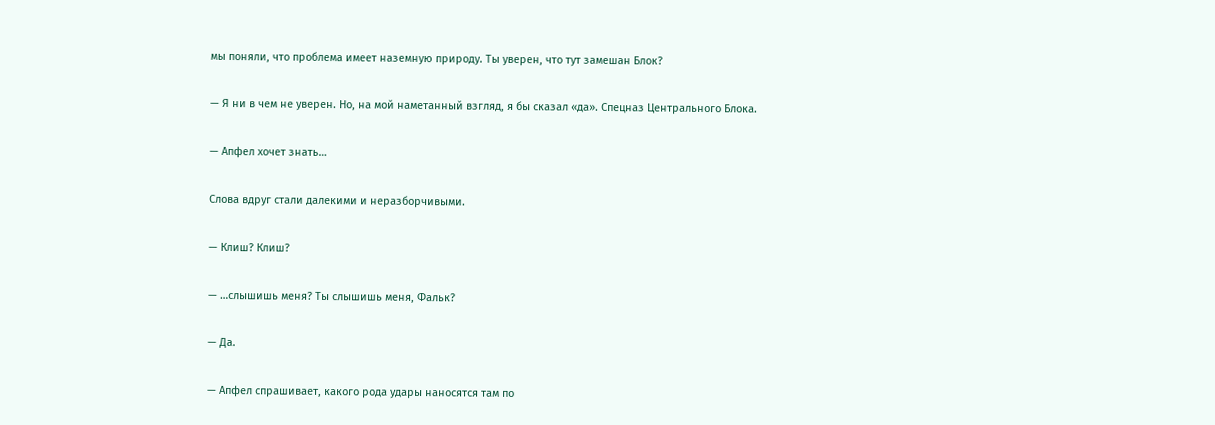мы поняли, что проблема имеет наземную природу. Ты уверен, что тут замешан Блок?

— Я ни в чем не уверен. Но, на мой наметанный взгляд, я бы сказал «да». Спецназ Центрального Блока.

— Апфел хочет знать…

Слова вдруг стали далекими и неразборчивыми.

— Клиш? Клиш?

— …слышишь меня? Ты слышишь меня, Фальк?

— Да.

— Апфел спрашивает, какого рода удары наносятся там по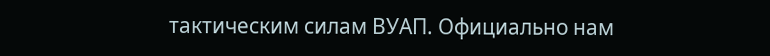тактическим силам ВУАП. Официально нам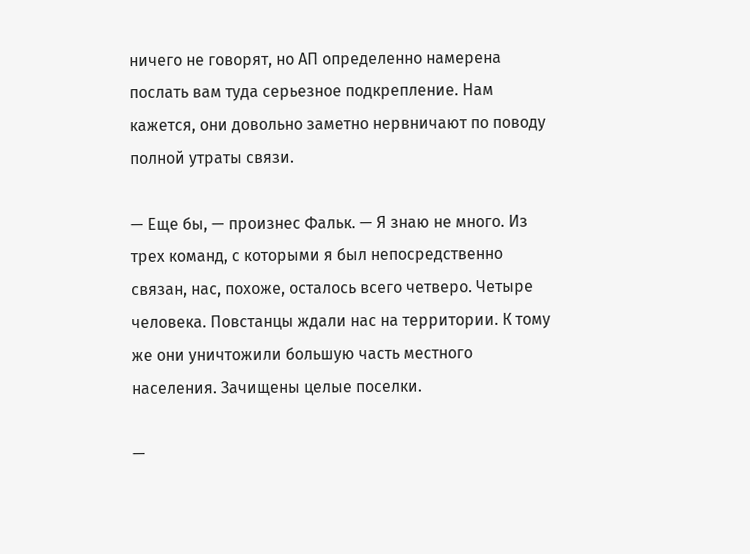ничего не говорят, но АП определенно намерена послать вам туда серьезное подкрепление. Нам кажется, они довольно заметно нервничают по поводу полной утраты связи.

— Еще бы, — произнес Фальк. — Я знаю не много. Из трех команд, с которыми я был непосредственно связан, нас, похоже, осталось всего четверо. Четыре человека. Повстанцы ждали нас на территории. К тому же они уничтожили большую часть местного населения. Зачищены целые поселки.

—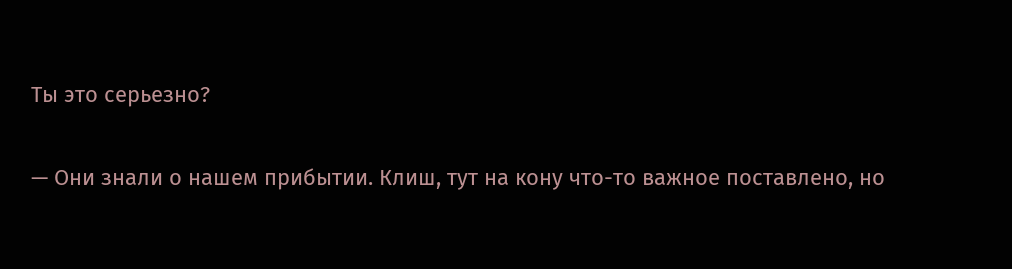Ты это серьезно?

— Они знали о нашем прибытии. Клиш, тут на кону что-то важное поставлено, но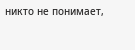никто не понимает,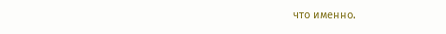что именно.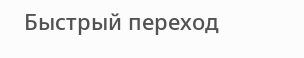Быстрый переход